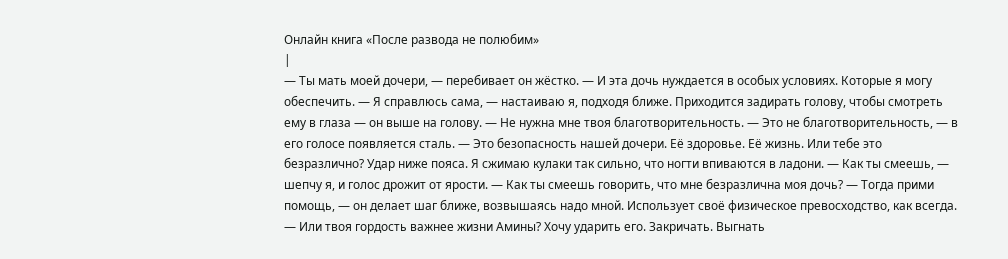Онлайн книга «После развода не полюбим»
|
— Ты мать моей дочери, — перебивает он жёстко. — И эта дочь нуждается в особых условиях. Которые я могу обеспечить. — Я справлюсь сама, — настаиваю я, подходя ближе. Приходится задирать голову, чтобы смотреть ему в глаза — он выше на голову. — Не нужна мне твоя благотворительность. — Это не благотворительность, — в его голосе появляется сталь. — Это безопасность нашей дочери. Её здоровье. Её жизнь. Или тебе это безразлично? Удар ниже пояса. Я сжимаю кулаки так сильно, что ногти впиваются в ладони. — Как ты смеешь, — шепчу я, и голос дрожит от ярости. — Как ты смеешь говорить, что мне безразлична моя дочь? — Тогда прими помощь, — он делает шаг ближе, возвышаясь надо мной. Использует своё физическое превосходство, как всегда. — Или твоя гордость важнее жизни Амины? Хочу ударить его. Закричать. Выгнать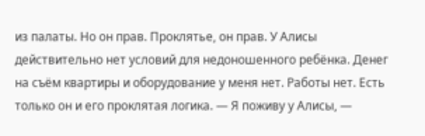из палаты. Но он прав. Проклятье, он прав. У Алисы действительно нет условий для недоношенного ребёнка. Денег на съём квартиры и оборудование у меня нет. Работы нет. Есть только он и его проклятая логика. — Я поживу у Алисы, —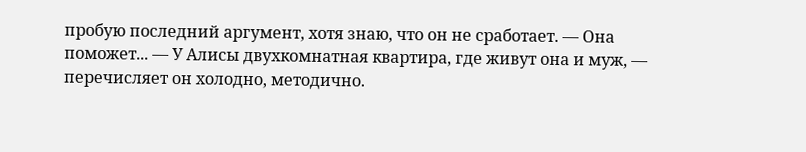пробую последний аргумент, хотя знаю, что он не сработает. — Она поможет... — У Алисы двухкомнатная квартира, где живут она и муж, — перечисляет он холодно, методично.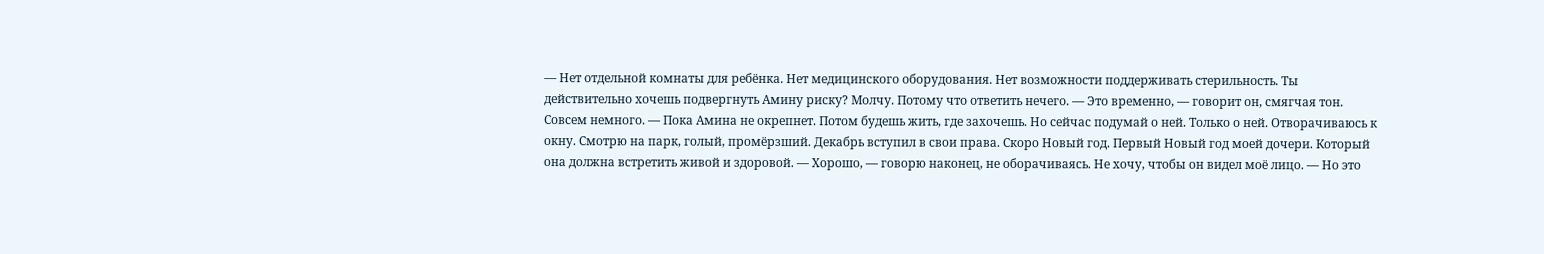— Нет отдельной комнаты для ребёнка. Нет медицинского оборудования. Нет возможности поддерживать стерильность. Ты действительно хочешь подвергнуть Амину риску? Молчу. Потому что ответить нечего. — Это временно, — говорит он, смягчая тон. Совсем немного. — Пока Амина не окрепнет. Потом будешь жить, где захочешь. Но сейчас подумай о ней. Только о ней. Отворачиваюсь к окну. Смотрю на парк, голый, промёрзший. Декабрь вступил в свои права. Скоро Новый год. Первый Новый год моей дочери. Который она должна встретить живой и здоровой. — Хорошо, — говорю наконец, не оборачиваясь. Не хочу, чтобы он видел моё лицо. — Но это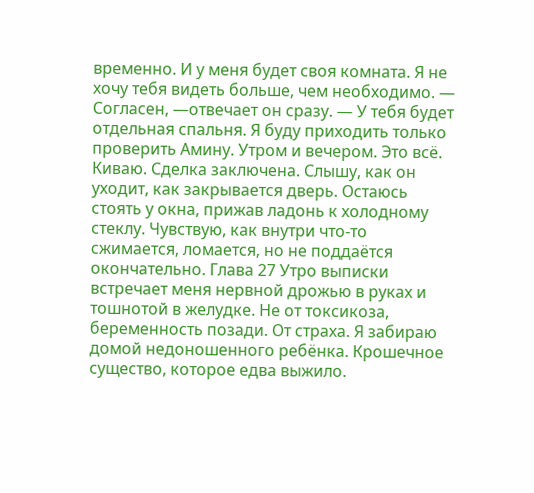временно. И у меня будет своя комната. Я не хочу тебя видеть больше, чем необходимо. — Согласен, —отвечает он сразу. — У тебя будет отдельная спальня. Я буду приходить только проверить Амину. Утром и вечером. Это всё. Киваю. Сделка заключена. Слышу, как он уходит, как закрывается дверь. Остаюсь стоять у окна, прижав ладонь к холодному стеклу. Чувствую, как внутри что-то сжимается, ломается, но не поддаётся окончательно. Глава 27 Утро выписки встречает меня нервной дрожью в руках и тошнотой в желудке. Не от токсикоза, беременность позади. От страха. Я забираю домой недоношенного ребёнка. Крошечное существо, которое едва выжило.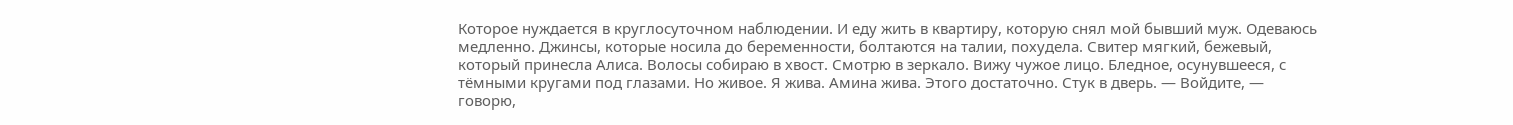Которое нуждается в круглосуточном наблюдении. И еду жить в квартиру, которую снял мой бывший муж. Одеваюсь медленно. Джинсы, которые носила до беременности, болтаются на талии, похудела. Свитер мягкий, бежевый, который принесла Алиса. Волосы собираю в хвост. Смотрю в зеркало. Вижу чужое лицо. Бледное, осунувшееся, с тёмными кругами под глазами. Но живое. Я жива. Амина жива. Этого достаточно. Стук в дверь. — Войдите, — говорю,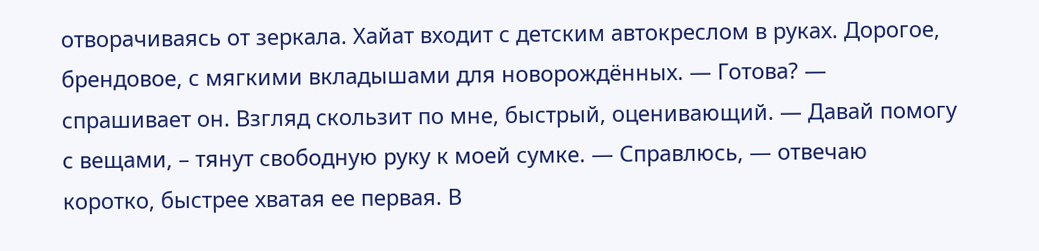отворачиваясь от зеркала. Хайат входит с детским автокреслом в руках. Дорогое, брендовое, с мягкими вкладышами для новорождённых. — Готова? — спрашивает он. Взгляд скользит по мне, быстрый, оценивающий. — Давай помогу с вещами, – тянут свободную руку к моей сумке. — Справлюсь, — отвечаю коротко, быстрее хватая ее первая. В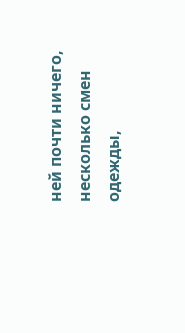ней почти ничего, несколько смен одежды,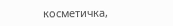косметичка,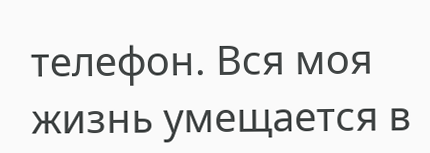телефон. Вся моя жизнь умещается в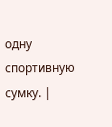одну спортивную сумку. |